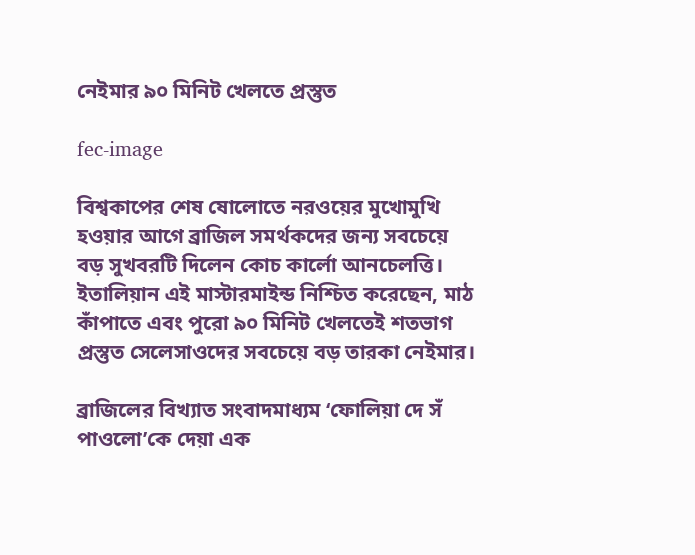নেইমার ৯০ মিনিট খেলতে প্রস্তুত

fec-image

বিশ্বকাপের শেষ ষোলোতে নরওয়ের মুখোমুখি হওয়ার আগে ব্রাজিল সমর্থকদের জন্য সবচেয়ে বড় সুখবরটি দিলেন কোচ কার্লো আনচেলত্তি। ইতালিয়ান এই মাস্টারমাইন্ড নিশ্চিত করেছেন, মাঠ কাঁপাতে এবং পুরো ৯০ মিনিট খেলতেই শতভাগ প্রস্তুত সেলেসাওদের সবচেয়ে বড় তারকা নেইমার।

ব্রাজিলের বিখ্যাত সংবাদমাধ্যম ‘ফোলিয়া দে সঁ পাওলো’কে দেয়া এক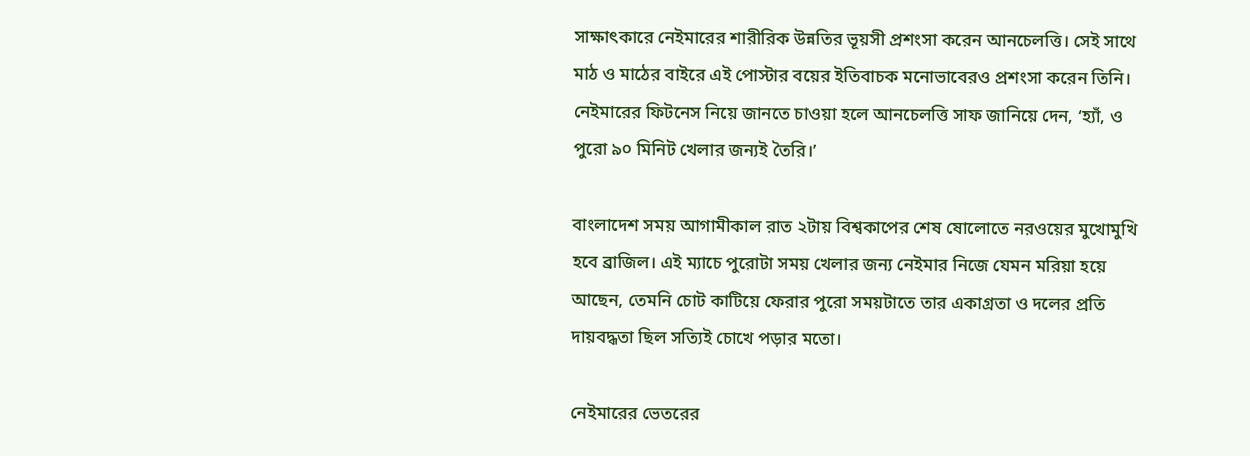সাক্ষাৎকারে নেইমারের শারীরিক উন্নতির ভূয়সী প্রশংসা করেন আনচেলত্তি। সেই সাথে মাঠ ও মাঠের বাইরে এই পোস্টার বয়ের ইতিবাচক মনোভাবেরও প্রশংসা করেন তিনি। নেইমারের ফিটনেস নিয়ে জানতে চাওয়া হলে আনচেলত্তি সাফ জানিয়ে দেন, ‘হ্যাঁ, ও পুরো ৯০ মিনিট খেলার জন্যই তৈরি।’

বাংলাদেশ সময় আগামীকাল রাত ২টায় বিশ্বকাপের শেষ ষোলোতে নরওয়ের মুখোমুখি হবে ব্রাজিল। এই ম্যাচে পুরোটা সময় খেলার জন্য নেইমার নিজে যেমন মরিয়া হয়ে আছেন, তেমনি চোট কাটিয়ে ফেরার পুরো সময়টাতে তার একাগ্রতা ও দলের প্রতি দায়বদ্ধতা ছিল সত্যিই চোখে পড়ার মতো।

নেইমারের ভেতরের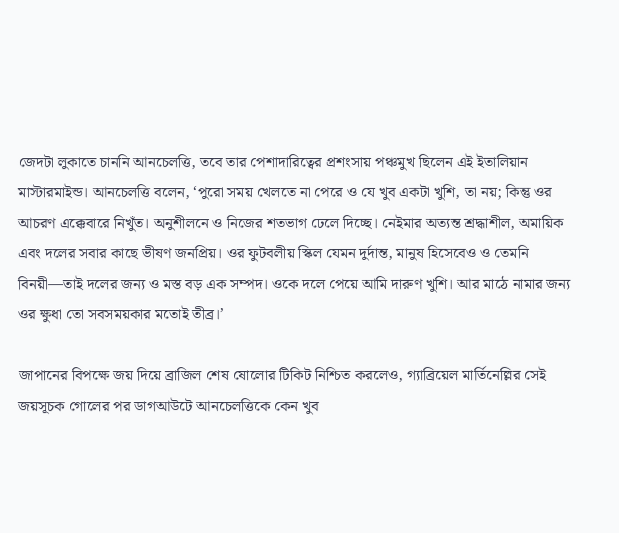জেদটা লুকাতে চাননি আনচেলত্তি, তবে তার পেশাদারিত্বের প্রশংসায় পঞ্চমুখ ছিলেন এই ইতালিয়ান মাস্টারমাইন্ড। আনচেলত্তি বলেন, ‘পুরো সময় খেলতে না পেরে ও যে খুব একটা খুশি, তা নয়; কিন্তু ওর আচরণ এক্কেবারে নিখুঁত। অনুশীলনে ও নিজের শতভাগ ঢেলে দিচ্ছে। নেইমার অত্যন্ত শ্রদ্ধাশীল, অমায়িক এবং দলের সবার কাছে ভীষণ জনপ্রিয়। ওর ফুটবলীয় স্কিল যেমন দুর্দান্ত, মানুষ হিসেবেও ও তেমনি বিনয়ী—তাই দলের জন্য ও মস্ত বড় এক সম্পদ। ওকে দলে পেয়ে আমি দারুণ খুশি। আর মাঠে নামার জন্য ওর ক্ষুধা তো সবসময়কার মতোই তীব্র।’

জাপানের বিপক্ষে জয় দিয়ে ব্রাজিল শেষ ষোলোর টিকিট নিশ্চিত করলেও, গ্যাব্রিয়েল মার্তিনেল্লির সেই জয়সূচক গোলের পর ডাগআউটে আনচেলত্তিকে কেন খুব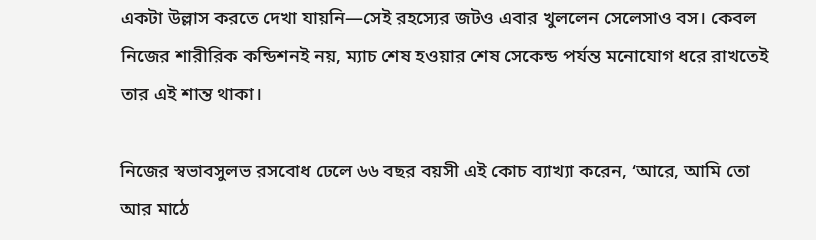একটা উল্লাস করতে দেখা যায়নি—সেই রহস্যের জটও এবার খুললেন সেলেসাও বস। কেবল নিজের শারীরিক কন্ডিশনই নয়, ম্যাচ শেষ হওয়ার শেষ সেকেন্ড পর্যন্ত মনোযোগ ধরে রাখতেই তার এই শান্ত থাকা।

নিজের স্বভাবসুলভ রসবোধ ঢেলে ৬৬ বছর বয়সী এই কোচ ব্যাখ্যা করেন, ‘আরে, আমি তো আর মাঠে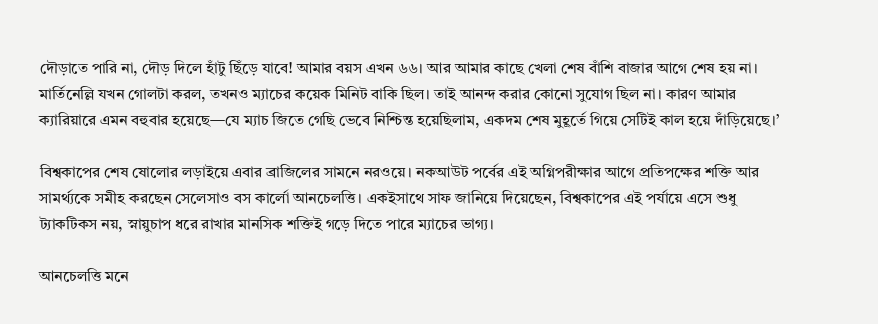দৌড়াতে পারি না, দৌড় দিলে হাঁটু ছিঁড়ে যাবে! আমার বয়স এখন ৬৬। আর আমার কাছে খেলা শেষ বাঁশি বাজার আগে শেষ হয় না। মার্তিনেল্লি যখন গোলটা করল, তখনও ম্যাচের কয়েক মিনিট বাকি ছিল। তাই আনন্দ করার কোনো সুযোগ ছিল না। কারণ আমার ক্যারিয়ারে এমন বহুবার হয়েছে—যে ম্যাচ জিতে গেছি ভেবে নিশ্চিন্ত হয়েছিলাম, একদম শেষ মুহূর্তে গিয়ে সেটিই কাল হয়ে দাঁড়িয়েছে।’

বিশ্বকাপের শেষ ষোলোর লড়াইয়ে এবার ব্রাজিলের সামনে নরওয়ে। নকআউট পর্বের এই অগ্নিপরীক্ষার আগে প্রতিপক্ষের শক্তি আর সামর্থ্যকে সমীহ করছেন সেলেসাও বস কার্লো আনচেলত্তি। একইসাথে সাফ জানিয়ে দিয়েছেন, বিশ্বকাপের এই পর্যায়ে এসে শুধু ট্যাকটিকস নয়, স্নায়ুচাপ ধরে রাখার মানসিক শক্তিই গড়ে দিতে পারে ম্যাচের ভাগ্য।

আনচেলত্তি মনে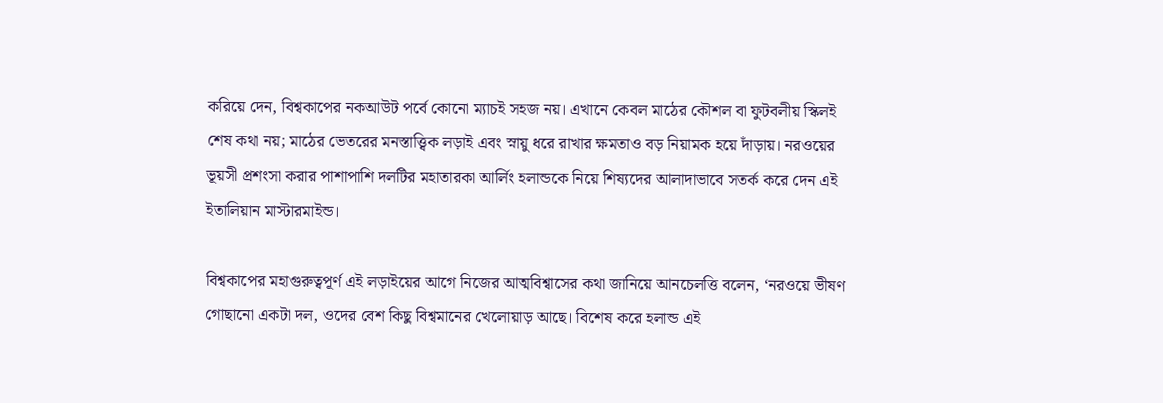করিয়ে দেন, বিশ্বকাপের নকআউট পর্বে কোনো ম্যাচই সহজ নয়। এখানে কেবল মাঠের কৌশল বা ফুটবলীয় স্কিলই শেষ কথা নয়; মাঠের ভেতরের মনস্তাত্ত্বিক লড়াই এবং স্নায়ু ধরে রাখার ক্ষমতাও বড় নিয়ামক হয়ে দাঁড়ায়। নরওয়ের ভূয়সী প্রশংসা করার পাশাপাশি দলটির মহাতারকা আর্লিং হলান্ডকে নিয়ে শিষ্যদের আলাদাভাবে সতর্ক করে দেন এই ইতালিয়ান মাস্টারমাইন্ড।

বিশ্বকাপের মহাগুরুত্বপূর্ণ এই লড়াইয়ের আগে নিজের আত্মবিশ্বাসের কথা জানিয়ে আনচেলত্তি বলেন, ‘নরওয়ে ভীষণ গোছানো একটা দল, ওদের বেশ কিছু বিশ্বমানের খেলোয়াড় আছে। বিশেষ করে হলান্ড এই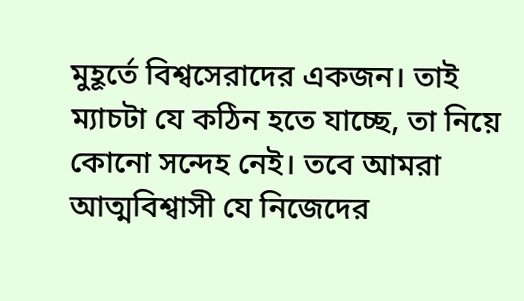মুহূর্তে বিশ্বসেরাদের একজন। তাই ম্যাচটা যে কঠিন হতে যাচ্ছে, তা নিয়ে কোনো সন্দেহ নেই। তবে আমরা আত্মবিশ্বাসী যে নিজেদের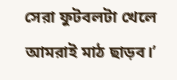সেরা ফুটবলটা খেলে আমরাই মাঠ ছাড়ব।’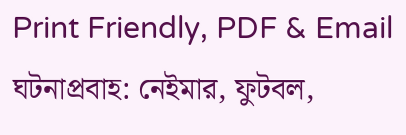Print Friendly, PDF & Email
ঘটনাপ্রবাহ: নেইমার, ফুটবল,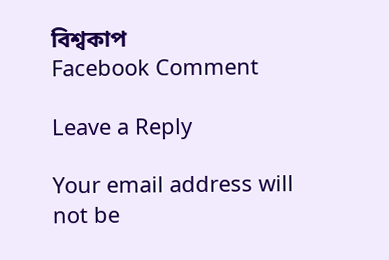বিশ্বকাপ
Facebook Comment

Leave a Reply

Your email address will not be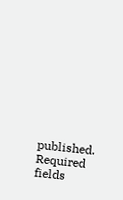published. Required fields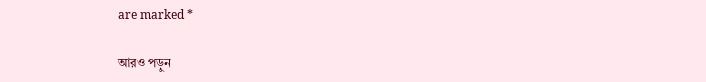are marked *

আরও পড়ুন